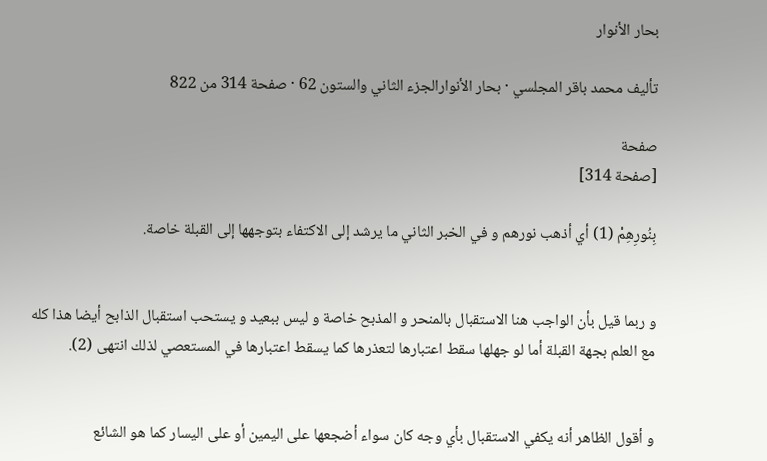بحار الأنوار

تأليف محمد باقر المجلسي · بحار الأنوارالجزء الثاني والستون 62 · صفحة 314 من 822

صفحة
[صفحة 314]

بِنُورِهِمْ (1) أي أذهب نورهم و في الخبر الثاني ما يرشد إلى الاكتفاء بتوجهها إلى القبلة خاصة.


و ربما قيل بأن الواجب هنا الاستقبال بالمنحر و المذبح خاصة و ليس ببعيد و يستحب استقبال الذابح أيضا هذا كله مع العلم بجهة القبلة أما لو جهلها سقط اعتبارها لتعذرها كما يسقط اعتبارها في المستعصي لذلك انتهى (2).


و أقول الظاهر أنه يكفي الاستقبال بأي وجه كان سواء أضجعها على اليمين أو على اليسار كما هو الشائع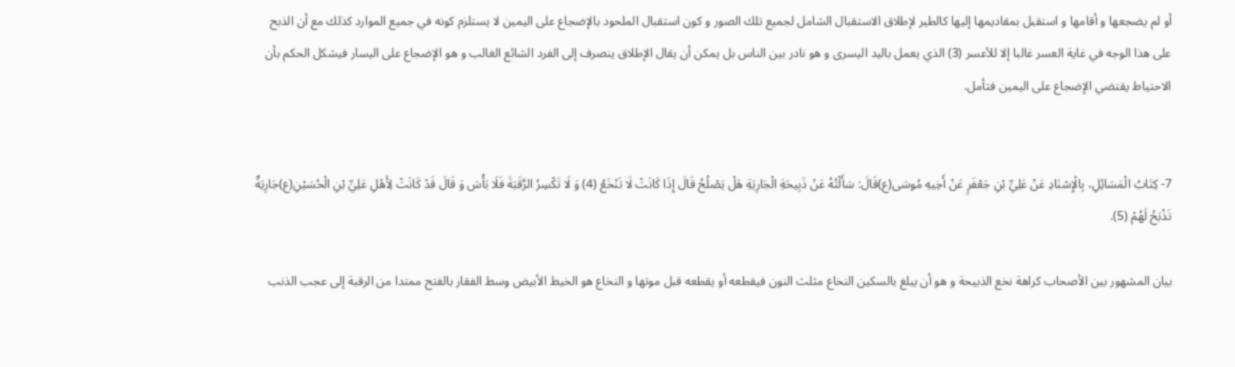أو لم يضجعها و أقامها و استقبل بمقاديمها إليها كالطير لإطلاق الاستقبال الشامل لجميع تلك الصور و كون استقبال الملحود بالإضجاع على اليمين لا يستلزم كونه في جميع الموارد كذلك مع أن الذبح على هذا الوجه في غاية العسر غالبا إلا للأعسر (3) الذي يعمل باليد اليسرى و هو نادر بين الناس بل يمكن أن يقال الإطلاق ينصرف إلى الفرد الشائع الغالب و هو الإضجاع على اليسار فيشكل الحكم بأن الاحتياط يقتضي الإضجاع على اليمين فتأمل.


7- كِتَابُ الْمَسَائِلِ، بِالْإِسْنَادِ عَنْ عَلِيِّ بْنِ جَعْفَرٍ عَنْ أَخِيهِ مُوسَى(ع)قَالَ: سَأَلْتُهُ عَنْ ذَبِيحَةِ الْجَارِيَةِ هَلْ يَصْلُحُ قَالَ إِذَا كَانَتْ لَا تَنْخَعُ (4) وَ لَا تَكْسِرُ الرَّقَبَةَ فَلَا بَأْسَ وَ قَالَ قَدْ كَانَتْ لِأَهْلِ عَلِيِّ بْنِ الْحُسَيْنِ(ع)جَارِيَةٌ تَذْبَحُ لَهُمْ (5).

بيان المشهور بين الأصحاب كراهة نخع الذبيحة و هو أن يبلغ بالسكين النخاع مثلث النون فيقطعه أو يقطعه قبل موتها و النخاع هو الخيط الأبيض وسط الفقار بالفتح ممتدا من الرقبة إلى عجب الذنب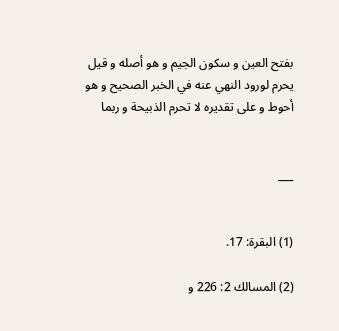بفتح العين و سكون الجيم و هو أصله و قيل يحرم لورود النهي عنه في الخبر الصحيح و هو أحوط و على تقديره لا تحرم الذبيحة و ربما


___


(1) البقرة: 17.

(2) المسالك 2: 226 و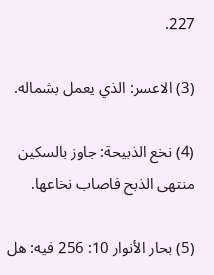227.

(3) الاعسر: الذي يعمل بشماله.

(4) نخع الذبيحة: جاوز بالسكين منتهى الذبح فاصاب نخاعها.

(5) بحار الأنوار 10: 256 فيه: هل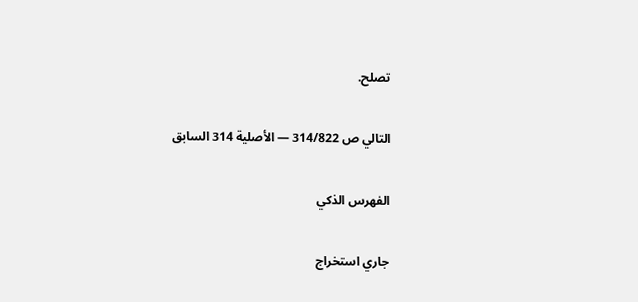تصلح.

التالي ص 314/822 — الأصلية 314 السابق

الفهرس الذكي

جاري استخراج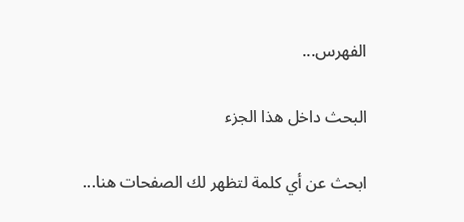الفهرس...

البحث داخل هذا الجزء

ابحث عن أي كلمة لتظهر لك الصفحات هنا...